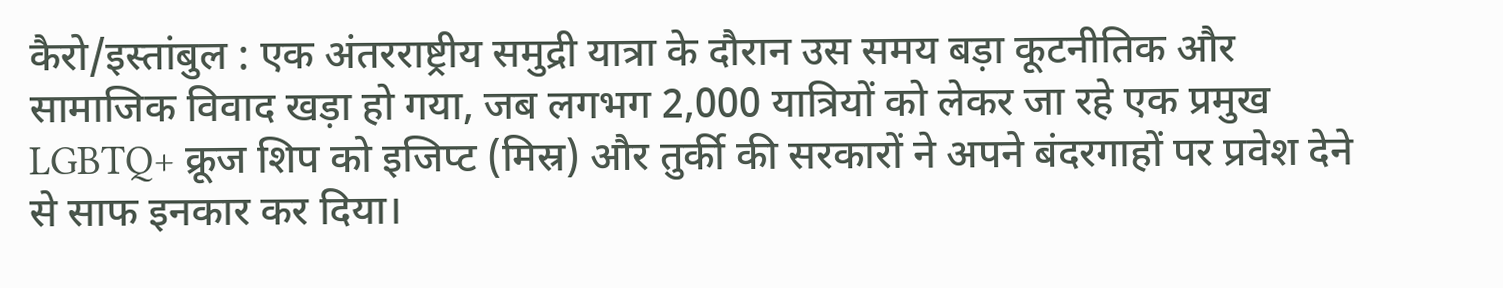कैरो/इस्तांबुल : एक अंतरराष्ट्रीय समुद्री यात्रा के दौरान उस समय बड़ा कूटनीतिक और सामाजिक विवाद खड़ा हो गया, जब लगभग 2,000 यात्रियों को लेकर जा रहे एक प्रमुख LGBTQ+ क्रूज शिप को इजिप्ट (मिस्र) और तुर्की की सरकारों ने अपने बंदरगाहों पर प्रवेश देने से साफ इनकार कर दिया।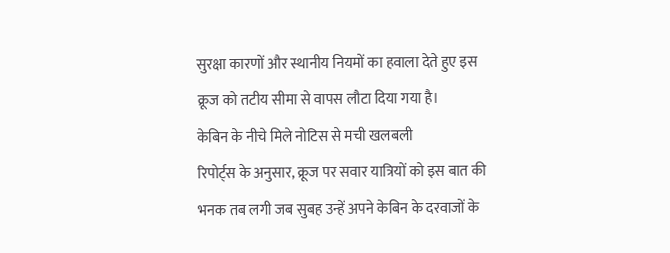सुरक्षा कारणों और स्थानीय नियमों का हवाला देते हुए इस क्रूज को तटीय सीमा से वापस लौटा दिया गया है।
केबिन के नीचे मिले नोटिस से मची खलबली
रिपोर्ट्स के अनुसार, क्रूज पर सवार यात्रियों को इस बात की भनक तब लगी जब सुबह उन्हें अपने केबिन के दरवाजों के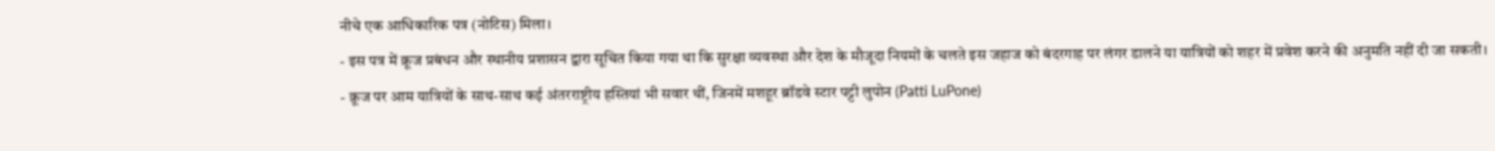नीचे एक आधिकारिक पत्र (नोटिस) मिला।
- इस पत्र में क्रूज प्रबंधन और स्थानीय प्रशासन द्वारा सूचित किया गया था कि सुरक्षा व्यवस्था और देश के मौजूदा नियमों के चलते इस जहाज को बंदरगाह पर लंगर डालने या यात्रियों को शहर में प्रवेश करने की अनुमति नहीं दी जा सकती।
- क्रूज पर आम यात्रियों के साथ-साथ कई अंतरराष्ट्रीय हस्तियां भी सवार थीं, जिनमें मशहूर ब्रॉडवे स्टार पट्टी लुपोन (Patti LuPone)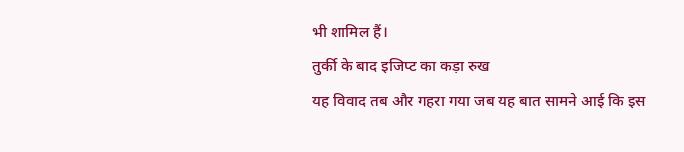भी शामिल हैं।
तुर्की के बाद इजिप्ट का कड़ा रुख
यह विवाद तब और गहरा गया जब यह बात सामने आई कि इस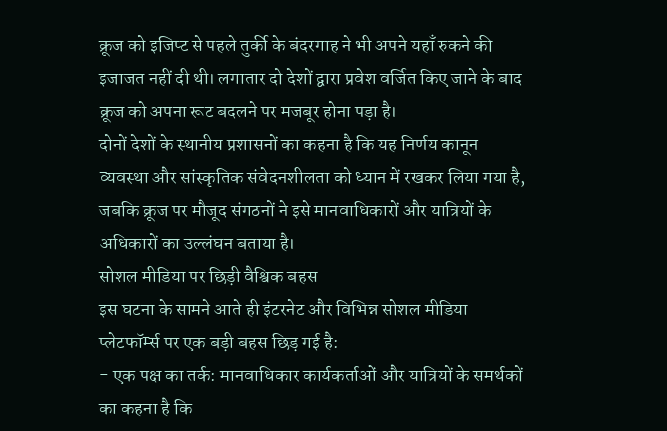क्रूज को इजिप्ट से पहले तुर्की के बंदरगाह ने भी अपने यहाँ रुकने की इजाजत नहीं दी थी। लगातार दो देशों द्वारा प्रवेश वर्जित किए जाने के बाद क्रूज को अपना रूट बदलने पर मजबूर होना पड़ा है।
दोनों देशों के स्थानीय प्रशासनों का कहना है कि यह निर्णय कानून व्यवस्था और सांस्कृतिक संवेदनशीलता को ध्यान में रखकर लिया गया है, जबकि क्रूज पर मौजूद संगठनों ने इसे मानवाधिकारों और यात्रियों के अधिकारों का उल्लंघन बताया है।
सोशल मीडिया पर छिड़ी वैश्विक बहस
इस घटना के सामने आते ही इंटरनेट और विभिन्न सोशल मीडिया प्लेटफॉर्म्स पर एक बड़ी बहस छिड़ गई है:
- एक पक्ष का तर्क: मानवाधिकार कार्यकर्ताओं और यात्रियों के समर्थकों का कहना है कि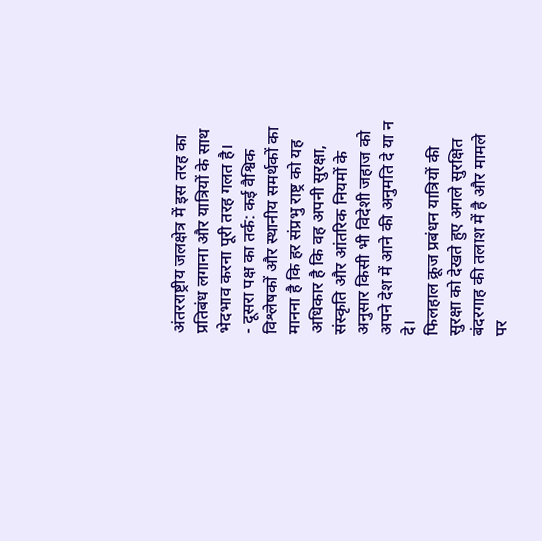अंतरराष्ट्रीय जलक्षेत्र में इस तरह का प्रतिबंध लगाना और यात्रियों के साथ भेदभाव करना पूरी तरह गलत है।
- दूसरा पक्ष का तर्क: कई वैश्विक विश्लेषकों और स्थानीय समर्थकों का मानना है कि हर संप्रभु राष्ट्र को यह अधिकार है कि वह अपनी सुरक्षा, संस्कृति और आंतरिक नियमों के अनुसार किसी भी विदेशी जहाज को अपने देश में आने की अनुमति दे या न दे।
फिलहाल क्रूज प्रबंधन यात्रियों की सुरक्षा को देखते हुए अगले सुरक्षित बंदरगाह की तलाश में है और मामले पर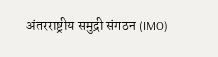अंतरराष्ट्रीय समुद्री संगठन (IMO)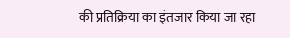की प्रतिक्रिया का इंतजार किया जा रहा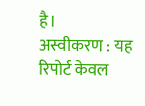है।
अस्वीकरण : यह रिपोर्ट केवल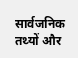सार्वजनिक तथ्यों और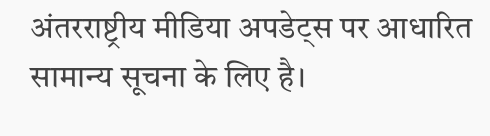अंतरराष्ट्रीय मीडिया अपडेट्स पर आधारित सामान्य सूचना के लिए है।